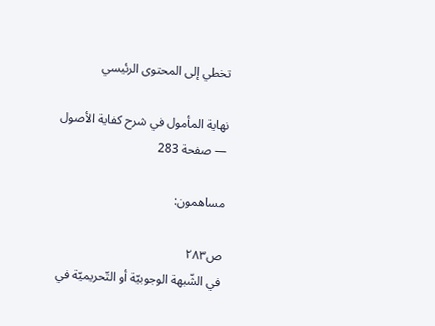تخطي إلى المحتوى الرئيسي

نهاية المأمول في شرح كفاية الأصول — صفحة 283

مساهمون:

ص٢٨٣
في الشّبهة الوجوبيّة أو التّحريميّة في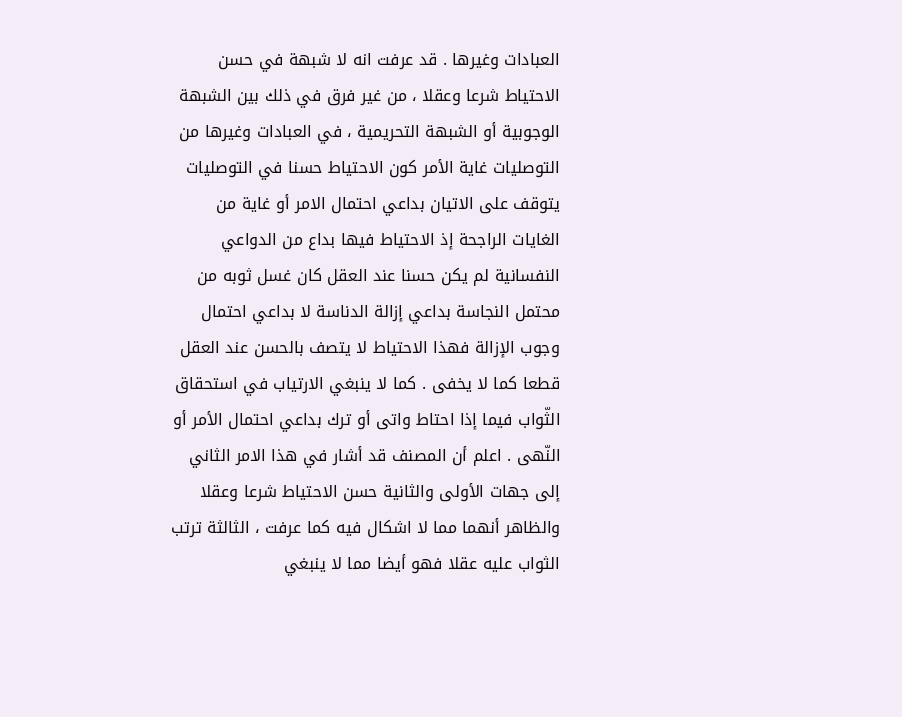العبادات وغيرها . قد عرفت انه لا شبهة في حسن الاحتياط شرعا وعقلا ، من غير فرق في ذلك بين الشبهة الوجوبية أو الشبهة التحريمية ، في العبادات وغيرها من التوصليات غاية الأمر كون الاحتياط حسنا في التوصليات يتوقف على الاتيان بداعي احتمال الامر أو غاية من الغايات الراجحة إذ الاحتياط فيها بداع من الدواعي النفسانية لم يكن حسنا عند العقل كان غسل ثوبه من محتمل النجاسة بداعي إزالة الدناسة لا بداعي احتمال وجوب الإزالة فهذا الاحتياط لا يتصف بالحسن عند العقل قطعا كما لا يخفى . كما لا ينبغي الارتياب في استحقاق الثّواب فيما إذا احتاط واتى أو ترك بداعي احتمال الأمر أو النّهى . اعلم أن المصنف قد أشار في هذا الامر الثاني إلى جهات الأولى والثانية حسن الاحتياط شرعا وعقلا والظاهر أنهما مما لا اشكال فيه كما عرفت ، الثالثة ترتب الثواب عليه عقلا فهو أيضا مما لا ينبغي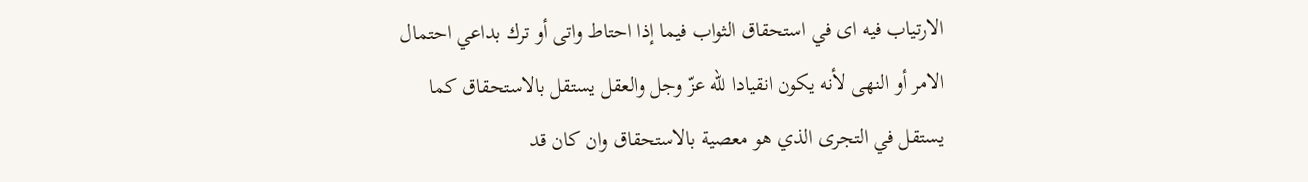الارتياب فيه اى في استحقاق الثواب فيما إذا احتاط واتى أو ترك بداعي احتمال الامر أو النهى لأنه يكون انقيادا للّه عزّ وجل والعقل يستقل بالاستحقاق كما يستقل في التجرى الذي هو معصية بالاستحقاق وان كان قد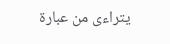يتراءى من عبارة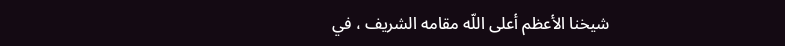شيخنا الأعظم أعلى اللّه مقامه الشريف ، في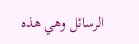الرسائل وهي هذه